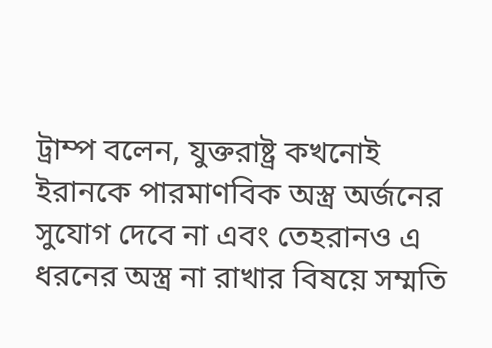ট্রাম্প বলেন, যুক্তরাষ্ট্র কখনোই ইরানকে পারমাণবিক অস্ত্র অর্জনের সুযোগ দেবে না এবং তেহরানও এ ধরনের অস্ত্র না রাখার বিষয়ে সম্মতি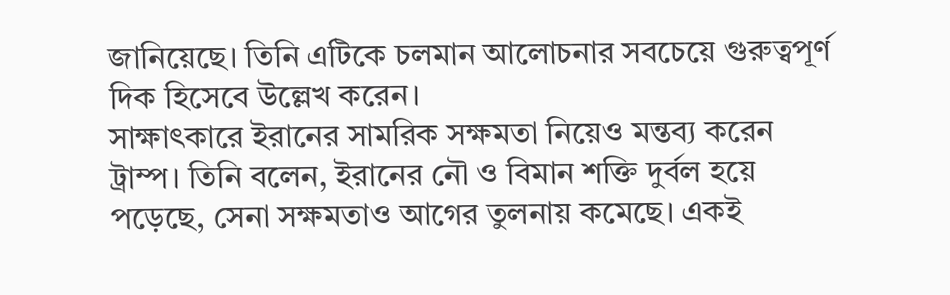জানিয়েছে। তিনি এটিকে চলমান আলোচনার সবচেয়ে গুরুত্বপূর্ণ দিক হিসেবে উল্লেখ করেন।
সাক্ষাৎকারে ইরানের সামরিক সক্ষমতা নিয়েও মন্তব্য করেন ট্রাম্প। তিনি বলেন, ইরানের নৌ ও বিমান শক্তি দুর্বল হয়ে পড়েছে, সেনা সক্ষমতাও আগের তুলনায় কমেছে। একই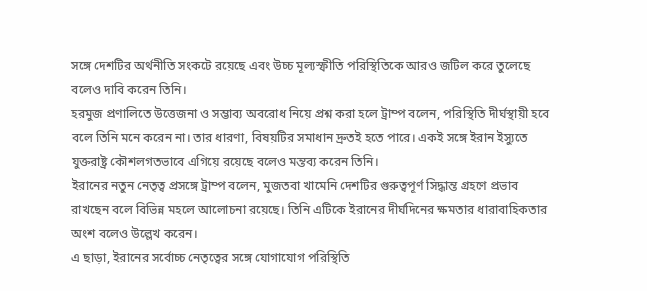সঙ্গে দেশটির অর্থনীতি সংকটে রয়েছে এবং উচ্চ মূল্যস্ফীতি পরিস্থিতিকে আরও জটিল করে তুলেছে বলেও দাবি করেন তিনি।
হরমুজ প্রণালিতে উত্তেজনা ও সম্ভাব্য অবরোধ নিয়ে প্রশ্ন করা হলে ট্রাম্প বলেন, পরিস্থিতি দীর্ঘস্থায়ী হবে বলে তিনি মনে করেন না। তার ধারণা, বিষয়টির সমাধান দ্রুতই হতে পারে। একই সঙ্গে ইরান ইস্যুতে যুক্তরাষ্ট্র কৌশলগতভাবে এগিয়ে রয়েছে বলেও মন্তব্য করেন তিনি।
ইরানের নতুন নেতৃত্ব প্রসঙ্গে ট্রাম্প বলেন, মুজতবা খামেনি দেশটির গুরুত্বপূর্ণ সিদ্ধান্ত গ্রহণে প্রভাব রাখছেন বলে বিভিন্ন মহলে আলোচনা রয়েছে। তিনি এটিকে ইরানের দীর্ঘদিনের ক্ষমতার ধারাবাহিকতার অংশ বলেও উল্লেখ করেন।
এ ছাড়া, ইরানের সর্বোচ্চ নেতৃত্বের সঙ্গে যোগাযোগ পরিস্থিতি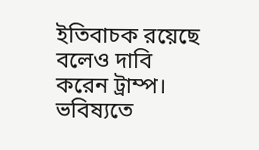ইতিবাচক রয়েছে বলেও দাবি করেন ট্রাম্প। ভবিষ্যতে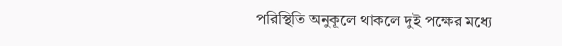পরিস্থিতি অনুকূলে থাকলে দুই পক্ষের মধ্যে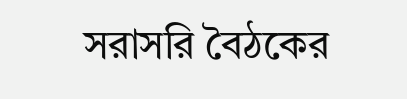সরাসরি বৈঠকের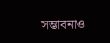সম্ভাবনাও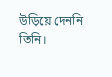উড়িয়ে দেননি তিনি।